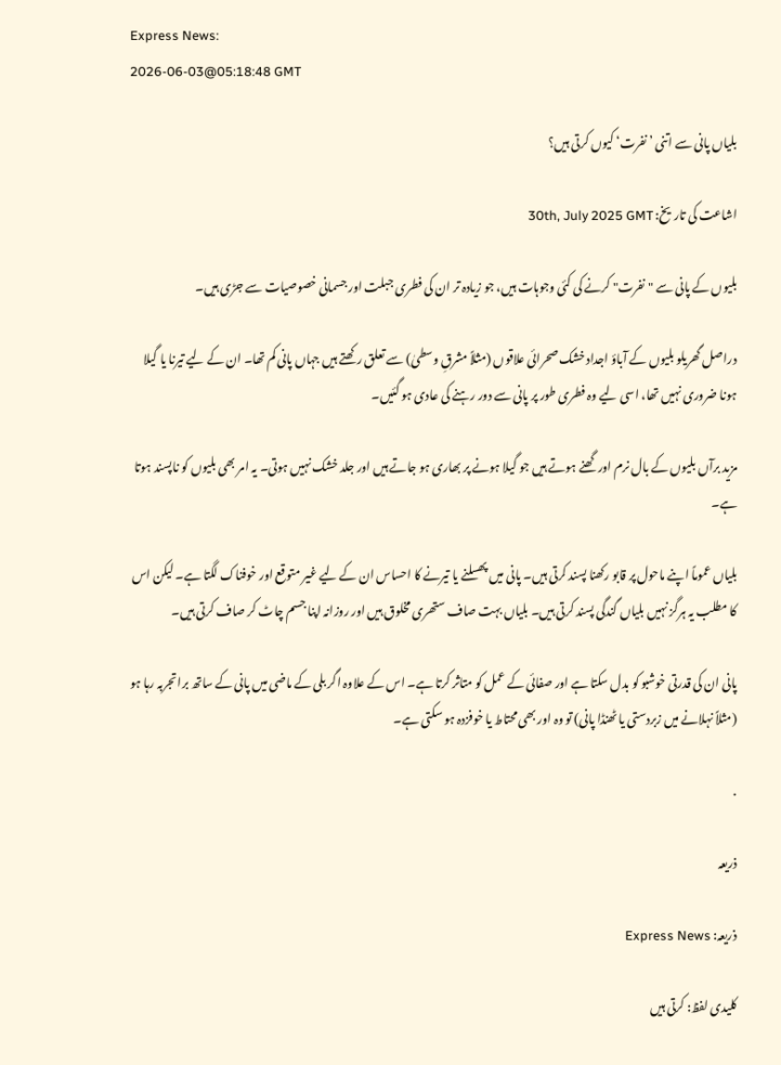Express News:
2026-06-03@05:18:48 GMT

بلیاں پانی سے اتنی ’نفرت‘ کیوں کرتی ہیں؟

اشاعت کی تاریخ: 30th, July 2025 GMT

بلیوں کے پانی سے "نفرت" کرنے کی کئی وجوہات ہیں، جو زیادہ تر ان کی فطری جبلت اور جسمانی خصوصیات سے جڑی ہیں۔

دراصل گھریلو بلیوں کے آباؤ اجداد خشک صحرائی علاقوں (مثلاً مشرقِ وسطیٰ) سے تعلق رکھتے ہیں جہاں پانی کم تھا۔ ان کے لیے تیرنا یا گیلا ہونا ضروری نہیں تھا، اسی لیے وہ فطری طور پر پانی سے دور رہنے کی عادی ہو گئیں۔

مزید برآں بلیوں کے بال نرم اور گھنے ہوتے ہیں جو گیلا ہونے پر بھاری ہو جاتے ہیں اور جلد خشک نہیں ہوتی۔ یہ امر بھی بلیوں کو ناپسند ہوتا ہے۔

بلیاں عموماً اپنے ماحول پر قابو رکھنا پسند کرتی ہیں۔ پانی میں پھسلنے یا تیرنے کا احساس ان کے لیے غیر متوقع اور خوفناک لگتا ہے۔ لیکن اس کا مطلب یہ ہرگز نہیں بلیاں گندگی پسند کرتی ہیں۔ بلیاں بہت صاف ستھری مخلوق ہیں اور روزانہ اپنا جسم چاٹ کر صاف کرتی ہیں۔

پانی ان کی قدرتی خوشبو کو بدل سکتا ہے اور صفائی کے عمل کو متاثر کرتا ہے۔ اس کے علاوہ اگر بلی کے ماضی میں پانی کے ساتھ برا تجربہ رہا ہو (مثلاً نہلانے میں زبردستی یا ٹھنڈا پانی) تو وہ اور بھی محتاط یا خوفزدہ ہو سکتی ہے۔

.

ذریعہ

ذریعہ: Express News

کلیدی لفظ: کرتی ہیں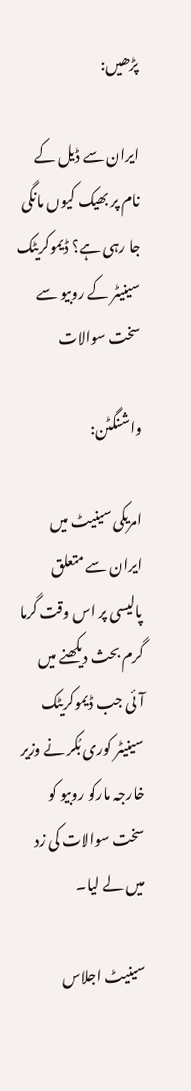پڑھیں:

ایران سے ڈیل کے نام پر بھیک کیوں مانگی جا رہی ہے؟ ڈیموکریٹک سینیٹر کے روبیو سے سخت سوالات

واشنگٹن:

امریکی سینیٹ میں ایران سے متعلق پالیسی پر اس وقت گرما گرم بحث دیکھنے میں آئی جب ڈیموکریٹک سینیٹر کوری بُکر نے وزیر خارجہ مارکو روبیو کو سخت سوالات کی زد میں لے لیا۔

سینیٹ اجلاس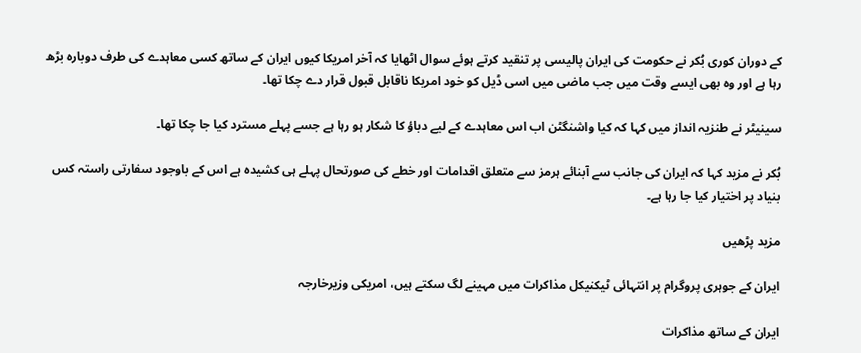کے دوران کوری بُکر نے حکومت کی ایران پالیسی پر تنقید کرتے ہوئے سوال اٹھایا کہ آخر امریکا کیوں ایران کے ساتھ کسی معاہدے کی طرف دوبارہ بڑھ رہا ہے اور وہ بھی ایسے وقت میں جب ماضی میں اسی ڈیل کو خود امریکا ناقابل قبول قرار دے چکا تھا۔

سینیٹر نے طنزیہ انداز میں کہا کہ کیا واشنگٹن اب اس معاہدے کے لیے دباؤ کا شکار ہو رہا ہے جسے پہلے مسترد کیا جا چکا تھا۔

بُکر نے مزید کہا کہ ایران کی جانب سے آبنائے ہرمز سے متعلق اقدامات اور خطے کی صورتحال پہلے ہی کشیدہ ہے اس کے باوجود سفارتی راستہ کس بنیاد پر اختیار کیا جا رہا ہے۔

مزید پڑھیں

ایران کے جوہری پروگرام پر انتہائی ٹیکنیکل مذاکرات میں مہینے لگ سکتے ہیں، امریکی وزیرخارجہ

ایران کے ساتھ مذاکرات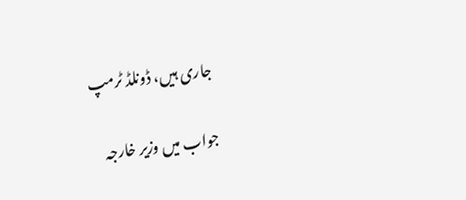جاری ہیں، ڈونلڈ ٹرمپ

جواب میں وزیر خارجہ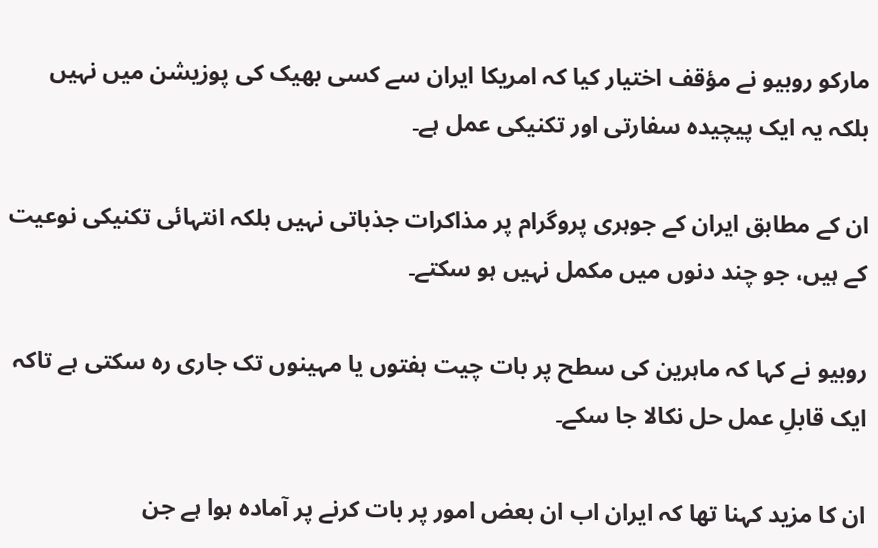مارکو روبیو نے مؤقف اختیار کیا کہ امریکا ایران سے کسی بھیک کی پوزیشن میں نہیں بلکہ یہ ایک پیچیدہ سفارتی اور تکنیکی عمل ہے۔

ان کے مطابق ایران کے جوہری پروگرام پر مذاکرات جذباتی نہیں بلکہ انتہائی تکنیکی نوعیت کے ہیں، جو چند دنوں میں مکمل نہیں ہو سکتے۔

روبیو نے کہا کہ ماہرین کی سطح پر بات چیت ہفتوں یا مہینوں تک جاری رہ سکتی ہے تاکہ ایک قابلِ عمل حل نکالا جا سکے۔

ان کا مزید کہنا تھا کہ ایران اب ان بعض امور پر بات کرنے پر آمادہ ہوا ہے جن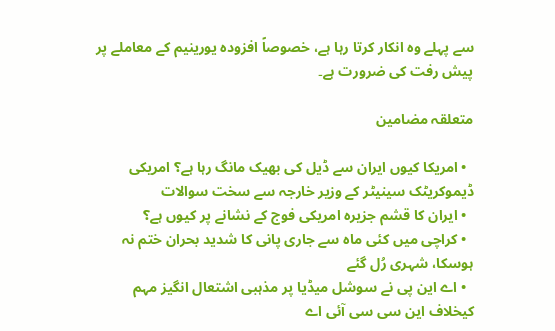سے پہلے وہ انکار کرتا رہا ہے، خصوصاً افزودہ یورینیم کے معاملے پر پیش رفت کی ضرورت ہے۔

متعلقہ مضامین

  • امریکا کیوں ایران سے ڈیل کی بھیک مانگ رہا ہے؟ امریکی ڈیموکریٹک سینیٹر کے وزیر خارجہ سے سخت سوالات
  • ایران کا قشم جزیرہ امریکی فوج کے نشانے پر کیوں ہے؟
  • کراچی میں کئی ماہ سے جاری پانی کا شدید بحران ختم نہ ہوسکا، شہری رُل گئے
  • اے این پی نے سوشل میڈیا پر مذہبی اشتعال انگیز مہم کیخلاف این سی سی آئی اے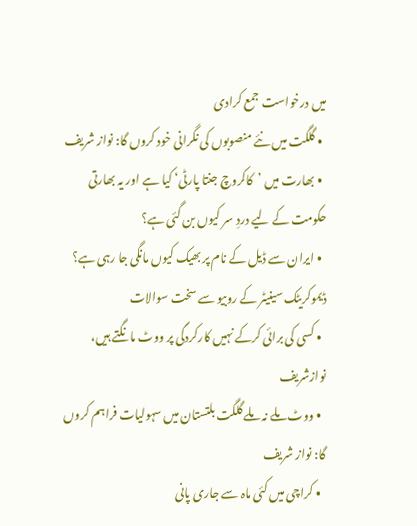میں درخواست جمع کرادی
  • گلگت میں نئے منصوبوں کی نگرانی خود کروں گا: نواز شریف
  • بھارت میں ’کاکروچ جنتا پارٹی‘ کیا ہے اور یہ بھارتی حکومت کے لیے دردِ سر کیوں بن گئی ہے؟
  • ایران سے ڈیل کے نام پر بھیک کیوں مانگی جا رہی ہے؟ ڈیموکریٹک سینیٹر کے روبیو سے سخت سوالات
  • کسی کی برائی کرکے نہیں کارکردگی پر ووٹ مانگتے ہیں، نوازشریف
  • ووٹ ملے نہ ملے گلگت بلتستان میں سہولیات فراہم کروں گا: نواز شریف
  • کراچی میں کئی ماہ سے جاری پانی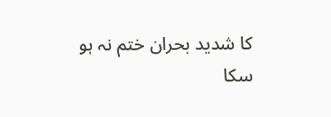کا شدید بحران ختم نہ ہو سکا